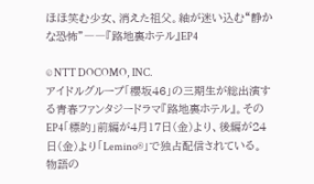ほほ笑む少女、消えた祖父。紬が迷い込む“静かな恐怖”――『路地裏ホテル』EP4

© NTT DOCOMO, INC.
アイドルグループ「櫻坂46」の三期生が総出演する青春ファンタジードラマ『路地裏ホテル』。そのEP4「標的」前編が4月17日(金)より、後編が24日(金)より「Lemino®」で独占配信されている。
物語の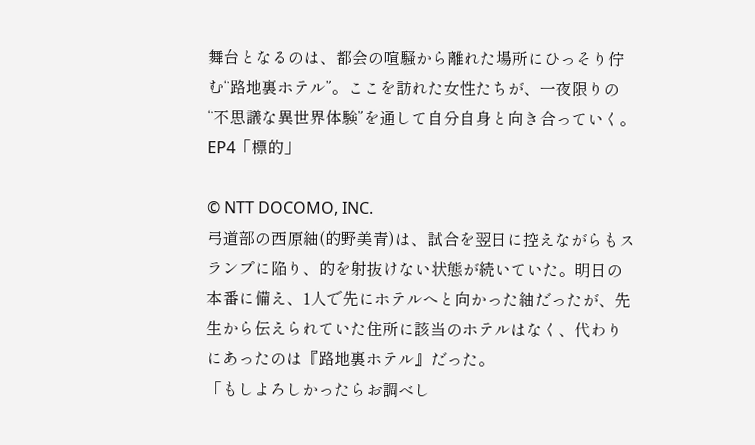舞台となるのは、都会の喧騒から離れた場所にひっそり佇む“路地裏ホテル”。ここを訪れた女性たちが、一夜限りの“不思議な異世界体験”を通して自分自身と向き合っていく。
EP4「標的」

© NTT DOCOMO, INC.
弓道部の西原紬(的野美青)は、試合を翌日に控えながらもスランプに陥り、的を射抜けない状態が続いていた。明日の本番に備え、1人で先にホテルへと向かった紬だったが、先生から伝えられていた住所に該当のホテルはなく、代わりにあったのは『路地裏ホテル』だった。
「もしよろしかったらお調べし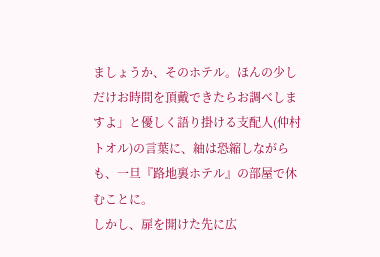ましょうか、そのホテル。ほんの少しだけお時間を頂戴できたらお調べしますよ」と優しく語り掛ける支配人(仲村トオル)の言葉に、紬は恐縮しながらも、一旦『路地裏ホテル』の部屋で休むことに。
しかし、扉を開けた先に広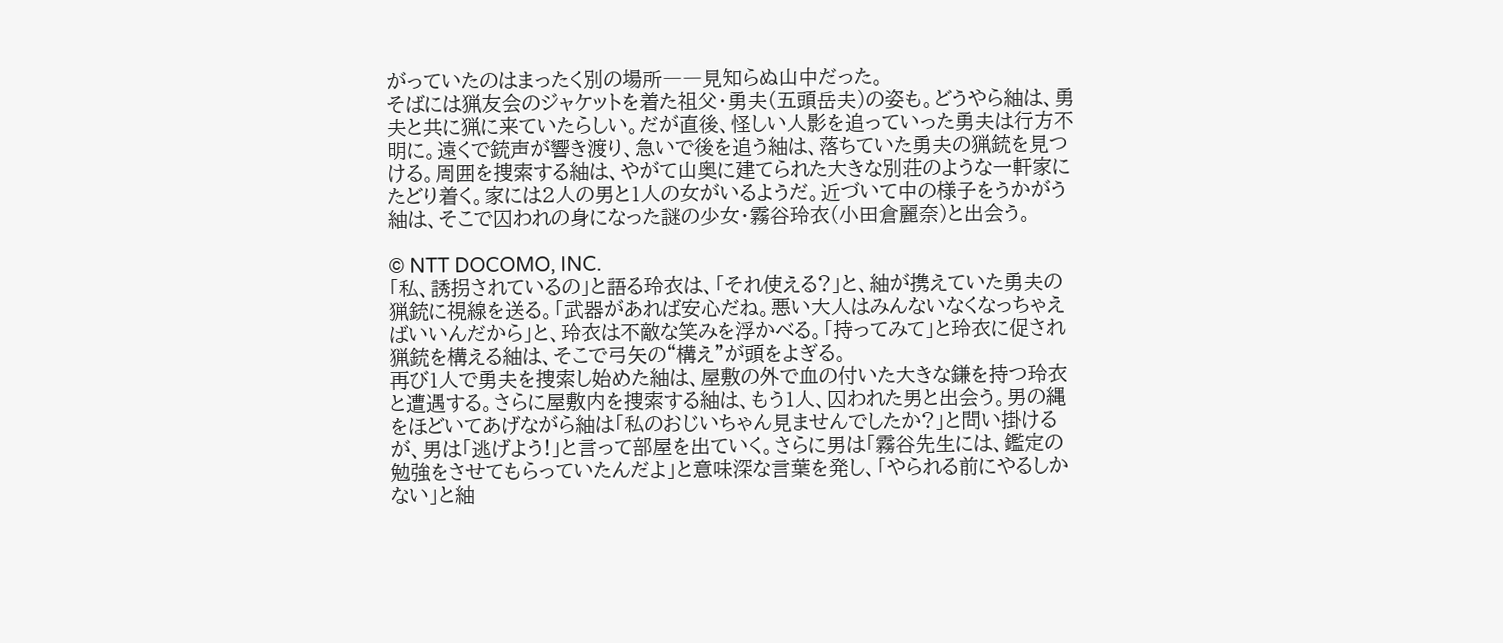がっていたのはまったく別の場所――見知らぬ山中だった。
そばには猟友会のジャケットを着た祖父・勇夫(五頭岳夫)の姿も。どうやら紬は、勇夫と共に猟に来ていたらしい。だが直後、怪しい人影を追っていった勇夫は行方不明に。遠くで銃声が響き渡り、急いで後を追う紬は、落ちていた勇夫の猟銃を見つける。周囲を捜索する紬は、やがて山奥に建てられた大きな別荘のような一軒家にたどり着く。家には2人の男と1人の女がいるようだ。近づいて中の様子をうかがう紬は、そこで囚われの身になった謎の少女・霧谷玲衣(小田倉麗奈)と出会う。

© NTT DOCOMO, INC.
「私、誘拐されているの」と語る玲衣は、「それ使える?」と、紬が携えていた勇夫の猟銃に視線を送る。「武器があれば安心だね。悪い大人はみんないなくなっちゃえばいいんだから」と、玲衣は不敵な笑みを浮かべる。「持ってみて」と玲衣に促され猟銃を構える紬は、そこで弓矢の“構え”が頭をよぎる。
再び1人で勇夫を捜索し始めた紬は、屋敷の外で血の付いた大きな鎌を持つ玲衣と遭遇する。さらに屋敷内を捜索する紬は、もう1人、囚われた男と出会う。男の縄をほどいてあげながら紬は「私のおじいちゃん見ませんでしたか?」と問い掛けるが、男は「逃げよう!」と言って部屋を出ていく。さらに男は「霧谷先生には、鑑定の勉強をさせてもらっていたんだよ」と意味深な言葉を発し、「やられる前にやるしかない」と紬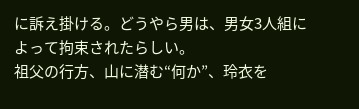に訴え掛ける。どうやら男は、男女3人組によって拘束されたらしい。
祖父の行方、山に潜む“何か”、玲衣を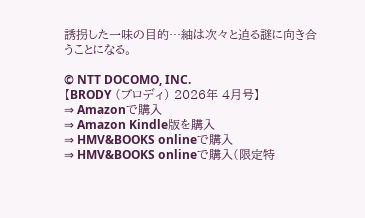誘拐した一味の目的…紬は次々と迫る謎に向き合うことになる。

© NTT DOCOMO, INC.
【BRODY (ブロディ) 2026年 4月号】
⇒ Amazonで購入
⇒ Amazon Kindle版を購入
⇒ HMV&BOOKS onlineで購入
⇒ HMV&BOOKS onlineで購入(限定特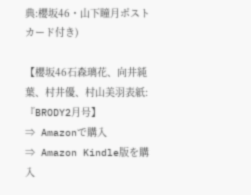典:櫻坂46・山下瞳月ポストカード付き)

【櫻坂46石森璃花、向井純葉、村井優、村山美羽表紙:『BRODY2月号】
⇒ Amazonで購入
⇒ Amazon Kindle版を購入